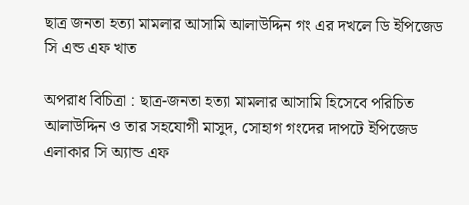ছাত্র জনতা হত্যা মামলার আসামি আলাউদ্দিন গং এর দখলে ডি ইপিজেড সি এন্ড এফ খাত

অপরাধ বিচিত্রা : ছাত্র-জনতা হত্যা মামলার আসামি হিসেবে পরিচিত আলাউদ্দিন ও তার সহযোগী মাসুদ, সোহাগ গংদের দাপটে ইপিজেড এলাকার সি অ্যান্ড এফ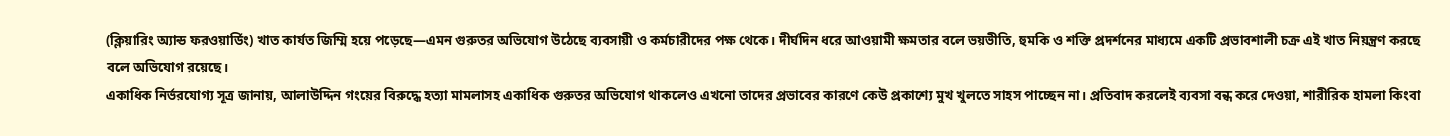(ক্লিয়ারিং অ্যান্ড ফরওয়ার্ডিং) খাত কার্যত জিম্মি হয়ে পড়েছে—এমন গুরুতর অভিযোগ উঠেছে ব্যবসায়ী ও কর্মচারীদের পক্ষ থেকে। দীর্ঘদিন ধরে আওয়ামী ক্ষমতার বলে ভয়ভীতি, হুমকি ও শক্তি প্রদর্শনের মাধ্যমে একটি প্রভাবশালী চক্র এই খাত নিয়ন্ত্রণ করছে বলে অভিযোগ রয়েছে।
একাধিক নির্ভরযোগ্য সূত্র জানায়, আলাউদ্দিন গংয়ের বিরুদ্ধে হত্যা মামলাসহ একাধিক গুরুতর অভিযোগ থাকলেও এখনো তাদের প্রভাবের কারণে কেউ প্রকাশ্যে মুখ খুলতে সাহস পাচ্ছেন না। প্রতিবাদ করলেই ব্যবসা বন্ধ করে দেওয়া, শারীরিক হামলা কিংবা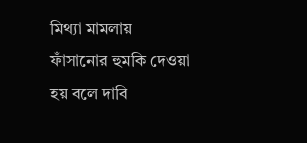মিথ্যা মামলায় ফাঁসানোর হুমকি দেওয়া হয় বলে দাবি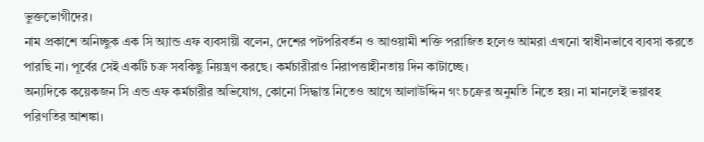ভুক্তভোগীদের।
নাম প্রকাশে অনিচ্ছুক এক সি অ্যান্ড এফ ব্যবসায়ী বলেন, দেশের পটপরিবর্তন ও আওয়ামী শক্তি পরাজিত হলেও আমরা এখনো স্বাধীনভাবে ব্যবসা করতে পারছি না। পূর্বের সেই একটি চক্র সবকিছু নিয়ন্ত্রণ করছে। কর্মচারীরাও নিরাপত্তাহীনতায় দিন কাটাচ্ছে।
অন্যদিকে কয়েকজন সি এন্ড এফ কর্মচারীর অভিযোগ, কোনো সিদ্ধান্ত নিতেও আগে আলাউদ্দিন গং চক্রের অনুমতি নিতে হয়। না মানলেই ভয়াবহ পরিণতির আশঙ্কা।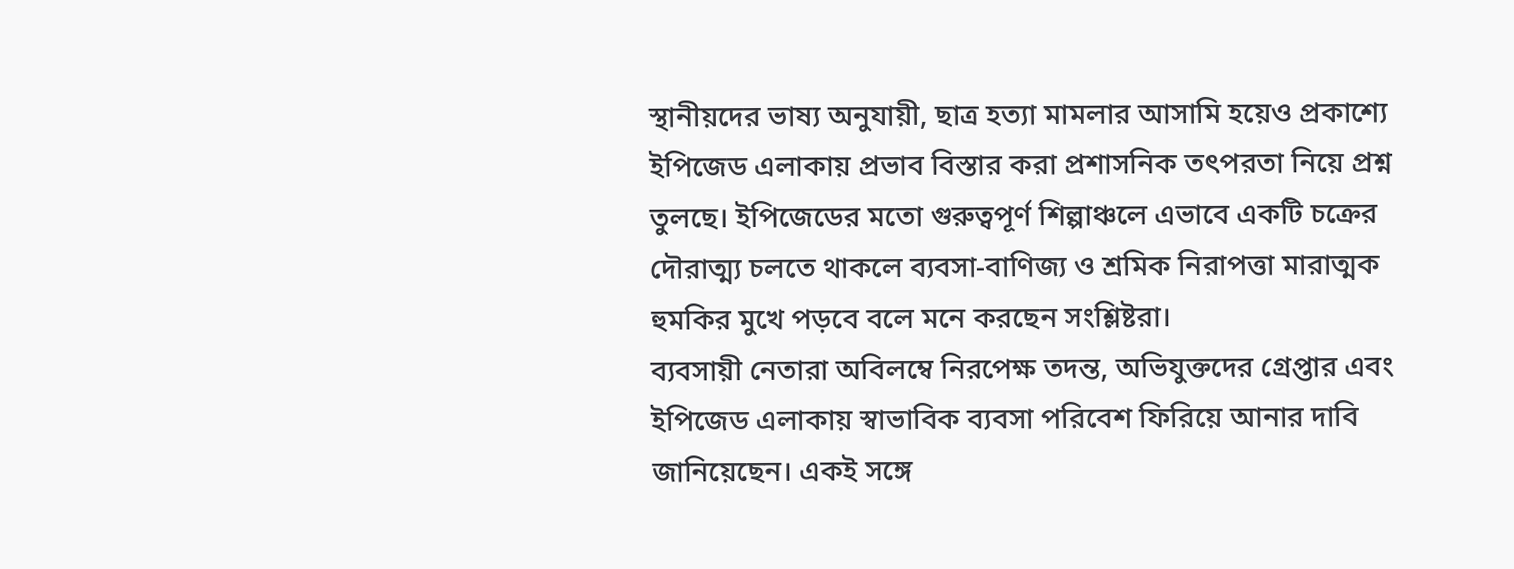স্থানীয়দের ভাষ্য অনুযায়ী, ছাত্র হত্যা মামলার আসামি হয়েও প্রকাশ্যে ইপিজেড এলাকায় প্রভাব বিস্তার করা প্রশাসনিক তৎপরতা নিয়ে প্রশ্ন তুলছে। ইপিজেডের মতো গুরুত্বপূর্ণ শিল্পাঞ্চলে এভাবে একটি চক্রের দৌরাত্ম্য চলতে থাকলে ব্যবসা-বাণিজ্য ও শ্রমিক নিরাপত্তা মারাত্মক হুমকির মুখে পড়বে বলে মনে করছেন সংশ্লিষ্টরা।
ব্যবসায়ী নেতারা অবিলম্বে নিরপেক্ষ তদন্ত, অভিযুক্তদের গ্রেপ্তার এবং ইপিজেড এলাকায় স্বাভাবিক ব্যবসা পরিবেশ ফিরিয়ে আনার দাবি জানিয়েছেন। একই সঙ্গে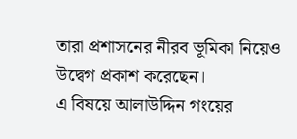তারা প্রশাসনের নীরব ভূমিকা নিয়েও উদ্বেগ প্রকাশ করেছেন।
এ বিষয়ে আলাউদ্দিন গংয়ের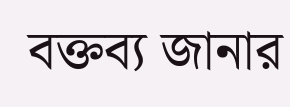বক্তব্য জানার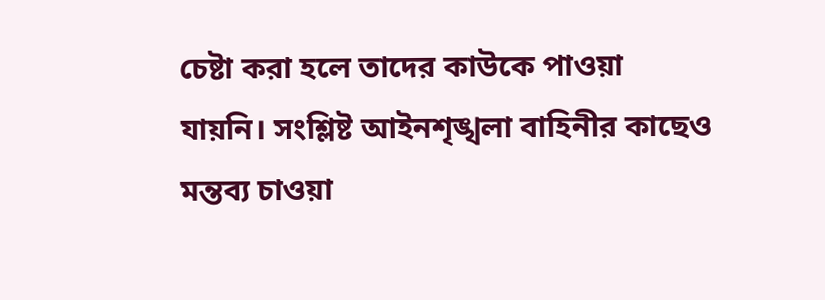চেষ্টা করা হলে তাদের কাউকে পাওয়া যায়নি। সংশ্লিষ্ট আইনশৃঙ্খলা বাহিনীর কাছেও মন্তব্য চাওয়া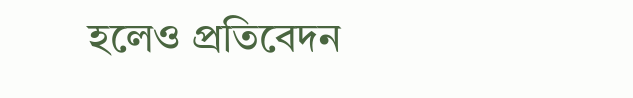হলেও প্রতিবেদন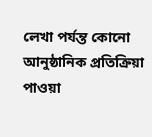লেখা পর্যন্ত কোনো আনুষ্ঠানিক প্রতিক্রিয়া পাওয়া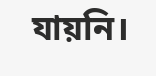যায়নি।